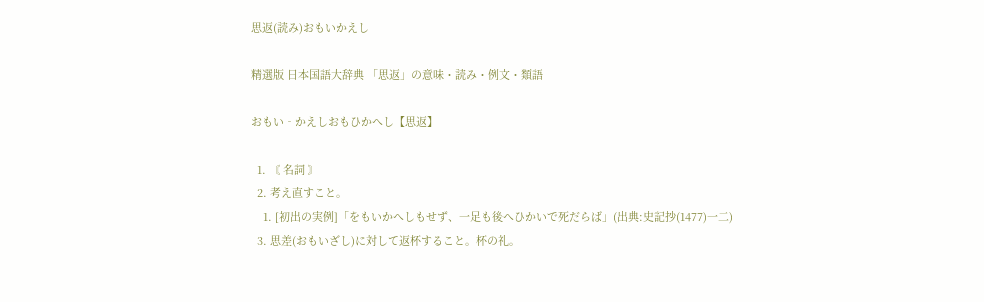思返(読み)おもいかえし

精選版 日本国語大辞典 「思返」の意味・読み・例文・類語

おもい‐かえしおもひかへし【思返】

  1. 〘 名詞 〙
  2. 考え直すこと。
    1. [初出の実例]「をもいかへしもせず、一足も後へひかいで死だらば」(出典:史記抄(1477)一二)
  3. 思差(おもいざし)に対して返杯すること。杯の礼。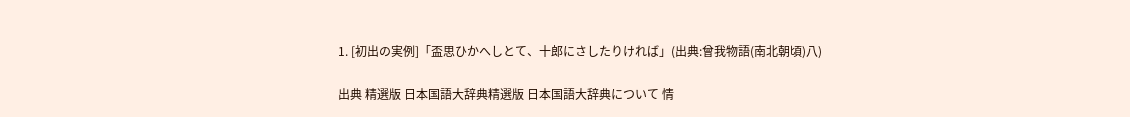1. [初出の実例]「盃思ひかへしとて、十郎にさしたりければ」(出典:曾我物語(南北朝頃)八)

出典 精選版 日本国語大辞典精選版 日本国語大辞典について 情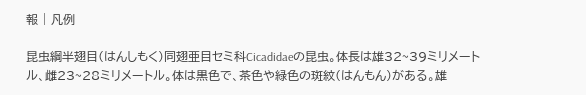報 | 凡例

昆虫綱半翅目(はんしもく)同翅亜目セミ科Cicadidaeの昆虫。体長は雄32~39ミリメートル、雌23~28ミリメートル。体は黒色で、茶色や緑色の斑紋(はんもん)がある。雄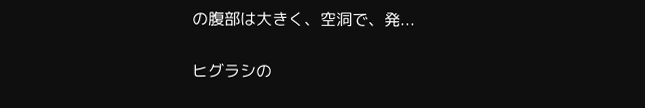の腹部は大きく、空洞で、発...

ヒグラシの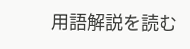用語解説を読む